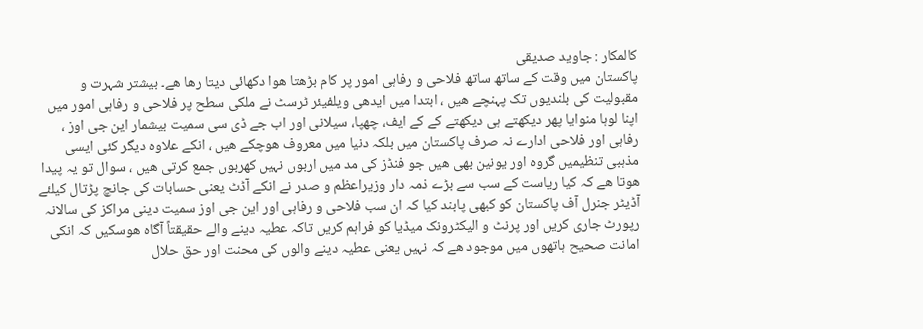کالمکار : جاوید صدیقی
پاکستان میں وقت کے ساتھ ساتھ فلاحی و رفاہی امور پر کام بڑھتا ھوا دکھائی دیتا رھا ھے۔ بیشتر شہرت و مقبولیت کی بلندیوں تک پہنچے ھیں ، ابتدا میں ایدھی ویلفیئر ٹرسٹ نے ملکی سطح پر فلاحی و رفاہی امور میں اپنا لوہا منوایا پھر دیکھتے ہی دیکھتے کے کے ایف، چھپا، سیلانی اور اب جے ڈی سی سمیت بیشمار این جی اوز ، رفاہی اور فلاحی ادارے نہ صرف پاکستان میں بلکہ دنیا میں معروف ھوچکے ھیں ، انکے علاوہ دیگر کئی ایسی مذہبی تنظیمیں گروہ اور یونین بھی ھیں جو فنڈز کی مد میں اربوں نہیں کھربوں جمع کرتی ھیں ، سوال تو یہ پیدا ھوتا ھے کہ کیا ریاست کے سب سے بڑے ذمہ دار وزیراعظم و صدر نے انکے آڈٹ یعنی حسابات کی جانچ پڑتال کیلئے آڈیٹر جنرل آف پاکستان کو کبھی پابند کیا کہ ان سب فلاحی و رفاہی اور این جی اوز سمیت دینی مراکز کی سالانہ رپورٹ جاری کریں اور پرنٹ و الیکٹرونک میڈیا کو فراہم کریں تاکہ عطیہ دینے والے حقیقتاً آگاہ ھوسکیں کہ انکی امانت صحیح ہاتھوں میں موجود ھے کہ نہیں یعنی عطیہ دینے والوں کی محنت اور حق حلال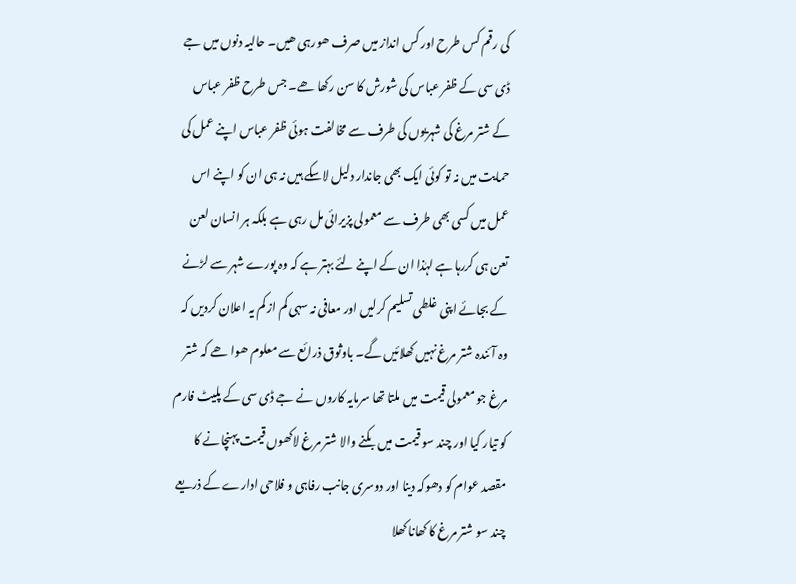کی رقم کس طرح اور کس انداز میں صرف ھورہی ھیں۔ حالیہ دنوں میں جے ڈی سی کے ظفر عباس کی شورش کا سن رکھا ھے۔ جس طرح ظفر عباس کے شتر مرغ کی شہریوں کی طرف سے مخالفت ہوئی ظفر عباس اپنے عمل کی حمایت میں نہ تو کوئی ایک بھی جاندار دلیل لاسکے ہیں نہ ہی ان کو اپنے اس عمل میں کسی بھی طرف سے معمولی پزیرائی مل رہی ہے بلکہ ہر انسان لعن تعن ہی کررہا ہے لہٰذا ان کے اپنے لئے بہتر ہے کہ وہ پورے شہر سے لڑنے کے بجائے اپنی غلطی تسلیم کرلیں اور معافی نہ سہی کم از کم یہ اعلان کردیں کہ وہ آئندہ شتر مرغ نہیں کھلائیں گے۔ باوثوق ذرائع سے معلوم ھوا ھے کہ شتر مرغ جو معمولی قیمت میں ملتا تھا سرمایہ کاروں نے جے ڈی سی کے پلیٹ فارم کو تیار کیا اور چند سو قیمت میں بکنے والا شتر مرغ لاکھوں قیمت پہنچانے کا مقصد عوام کو دھوکہ دینا اور دوسری جانب رفاہی و فلاحی ادارے کے ذریعے چند سو شتر مرغ کا کھانا کھلا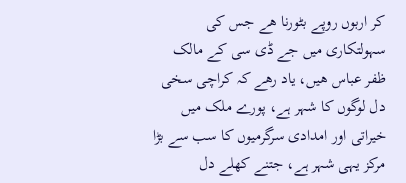کر اربوں روپے بٹورنا ھے جس کی سہولتکاری میں جے ڈی سی کے مالک ظفر عباس ھیں، یاد رھے کہ کراچی سخی دل لوگوں کا شہر ہے، پورے ملک میں خیراتی اور امدادی سرگرمیوں کا سب سے بڑا مرکز یہی شہر ہے، جتنے کھلے دل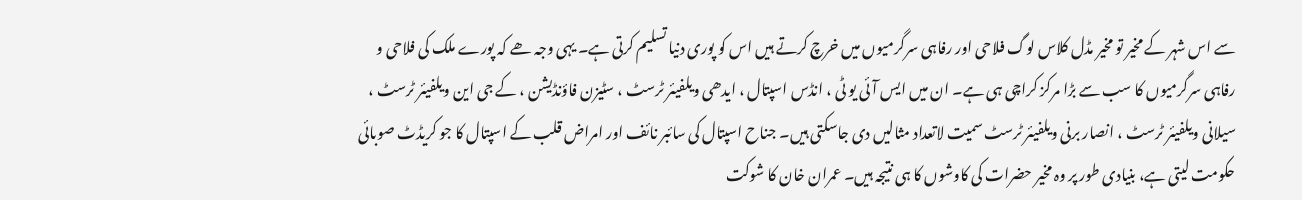سے اس شہر کے مخیر تو مخیر مڈل کلاس لوگ فلاحی اور رفاہی سرگرمیوں میں خرچ کرتے ہیں اس کو پوری دنیا تسلیم کرتی ہے۔ یہی وجہ ھے کہ پورے ملک کی فلاحی و رفاہی سرگرمیوں کا سب سے بڑا مرکز کراچی ہی ہے۔ ان میں ایس آئی یو ٹی ، انڈس اسپتال ، ایدھی ویلفیئر ٹرسٹ ، سٹیزن فاؤنڈیشن ، کے جی این ویلفیئر ٹرسٹ ، سیلانی ویلفیئر ٹرسٹ ، انصار برنی ویلفیئر ٹرسٹ سمیت لاتعداد مثالیں دی جاسکتی ہیں۔ جناح اسپتال کی سائبر نائف اور امراض قلب کے اسپتال کا جو کریڈٹ صوبائی حکومت لیتی ہے، بنیادی طور پر وہ مخیر حضرات کی کاوشوں کا ہی نتیجہ ہیں۔ عمران خان کا شوکت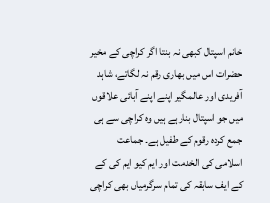خانم اسپتال کبھی نہ بنتا اگر کراچی کے مخیر حضرات اس میں بھاری رقم نہ لگاتے، شاہد آفریدی اور عالمگیر اپنے اپنے آبائی علاقوں میں جو اسپتال بنارہے ہیں وہ کراچی سے ہی جمع کردہ رقوم کے طفیل ہے۔ جماعت اسلامی کی الخدمت اور ایم کیو ایم کی کے کے ایف سابقہ کی تمام سرگرمیاں بھی کراچی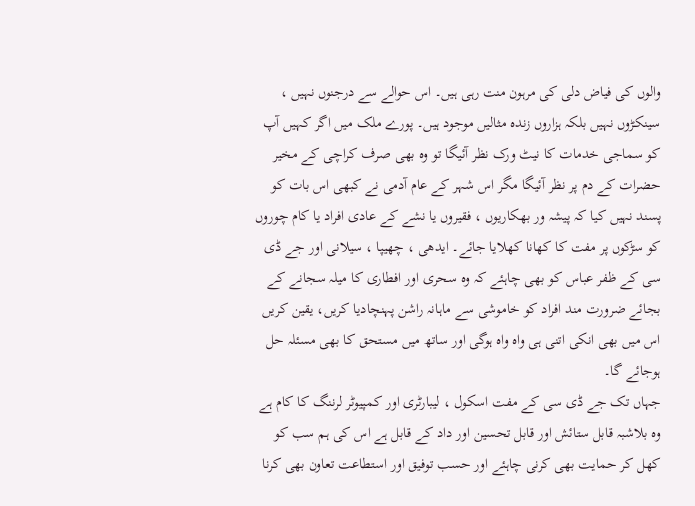والوں کی فیاض دلی کی مرہون منت رہی ہیں۔ اس حوالے سے درجنوں نہیں ، سینکڑوں نہیں بلکہ ہزاروں زندہ مثالیں موجود ہیں۔ پورے ملک میں اگر کہیں آپ کو سماجی خدمات کا نیٹ ورک نظر آئیگا تو وہ بھی صرف کراچی کے مخیر حضرات کے دم پر نظر آئیگا مگر اس شہر کے عام آدمی نے کبھی اس بات کو پسند نہیں کیا کہ پیشہ ور بھکاریوں ، فقیروں یا نشے کے عادی افراد یا کام چوروں کو سڑکوں پر مفت کا کھانا کھلایا جائے۔ ایدھی ، چھیپا ، سیلانی اور جے ڈی سی کے ظفر عباس کو بھی چاہئے کہ وہ سحری اور افطاری کا میلہ سجانے کے بجائے ضرورت مند افراد کو خاموشی سے ماہانہ راشن پہنچادیا کریں، یقین کریں اس میں بھی انکی اتنی ہی واہ واہ ہوگی اور ساتھ میں مستحق کا بھی مسئلہ حل ہوجائے گا۔
جہاں تک جے ڈی سی کے مفت اسکول ، لیبارٹری اور کمپیوٹر لرننگ کا کام ہے وہ بلاشبہ قابل ستائش اور قابل تحسین اور داد کے قابل ہے اس کی ہم سب کو کھل کر حمایت بھی کرنی چاہئے اور حسب توفیق اور استطاعت تعاون بھی کرنا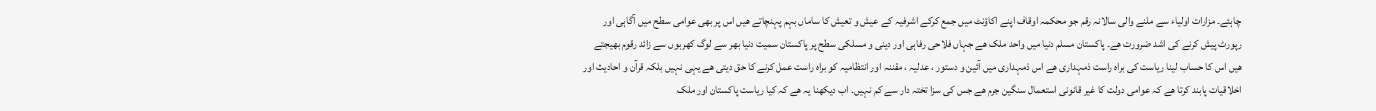چاہئے۔ مزارات اولیاء سے ملنے والی سالانہ رقم جو محکمہ اوقاف اپنے اکاؤنٹ میں جمع کرکے اشرفیہ کے عیش و تعیش کا ساماں بہم پہنچاتے ھیں اس پر بھی عوامی سطح میں آگاہی اور رپورٹ پیش کرنے کی اشد ضرورت ھے۔ پاکستان مسلم دنیا میں واحد ملک ھے جہاں فلاحی رفاہی اور دینی و مسلکی سطح پر پاکستان سمیت دنیا بھر سے لوگ کھربوں سے زائد رقوم بھیجتے ھیں اس کا حساب لینا ریاست کی براہ راست ذمہداری ھے اس ذمہداری میں آئین و دستور ، عدلیہ ، مقننہ اور انتظامیہ کو براہ راست عمل کرنے کا حق دیتی ھے یہی نہیں بلکہ قرآن و احادیث اور اخلاقیات پابند کرتا ھے کہ عوامی دولت کا غیر قانونی استعمال سنگین جرم ھے جس کی سزا تختہ دار سے کم نہیں۔ اب دیکھنا یہ ھے کہ کیا ریاست پاکستان اور ملک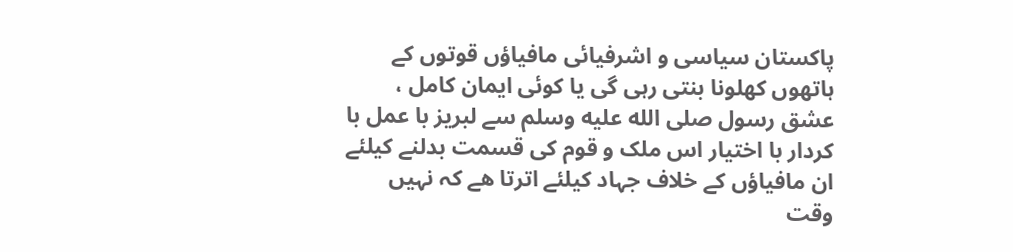پاکستان سیاسی و اشرفیائی مافیاؤں قوتوں کے ہاتھوں کھلونا بنتی رہی گی یا کوئی ایمان کامل ، عشق رسول صلى الله عليه وسلم سے لبریز با عمل با کردار با اختیار اس ملک و قوم کی قسمت بدلنے کیلئے ان مافیاؤں کے خلاف جہاد کیلئے اترتا ھے کہ نہیں وقت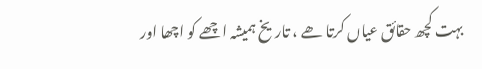بہت کچھ حقائق عیاں کرتا ھے ، تاریخ ہمیشہ اچھے کو اچھا اور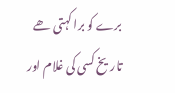برے کو برا کہتی ھے تاریخ کسی کی غلام اور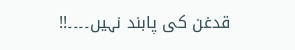قدغن کی پابند نہیں۔۔۔۔!!